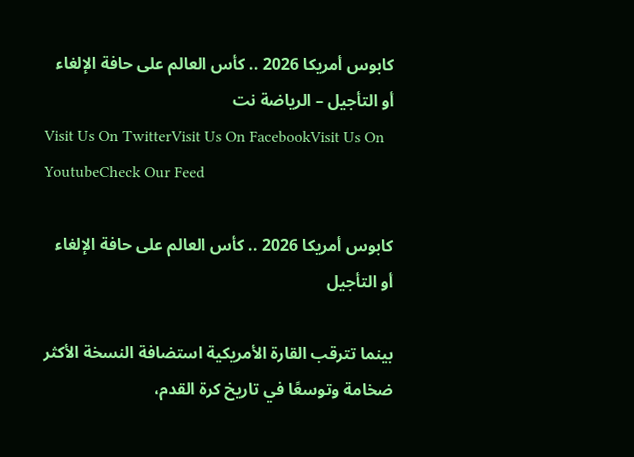كابوس أمريكا 2026 .. كأس العالم على حافة الإلغاء أو التأجيل – الرياضة نت
Visit Us On TwitterVisit Us On FacebookVisit Us On YoutubeCheck Our Feed

كابوس أمريكا 2026 .. كأس العالم على حافة الإلغاء أو التأجيل

بينما تترقب القارة الأمريكية استضافة النسخة الأكثر ضخامة وتوسعًا في تاريخ كرة القدم،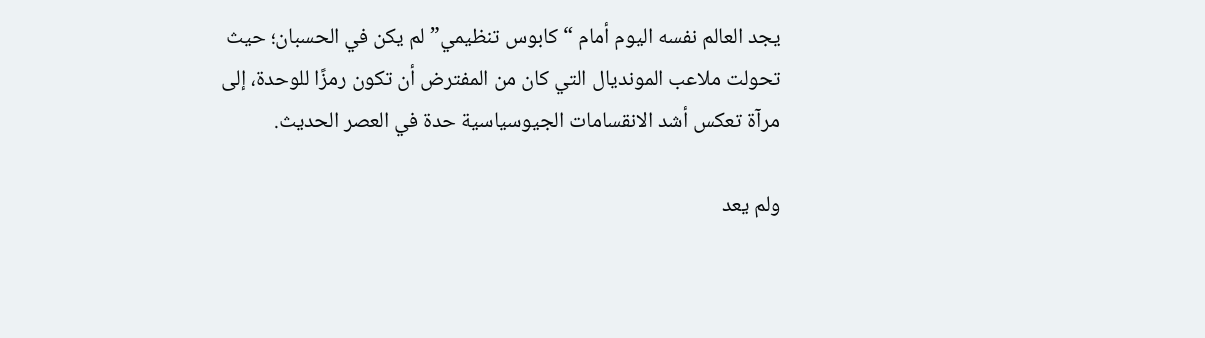يجد العالم نفسه اليوم أمام “كابوس تنظيمي” لم يكن في الحسبان؛ حيث تحولت ملاعب المونديال التي كان من المفترض أن تكون رمزًا للوحدة، إلى مرآة تعكس أشد الانقسامات الجيوسياسية حدة في العصر الحديث.

ولم يعد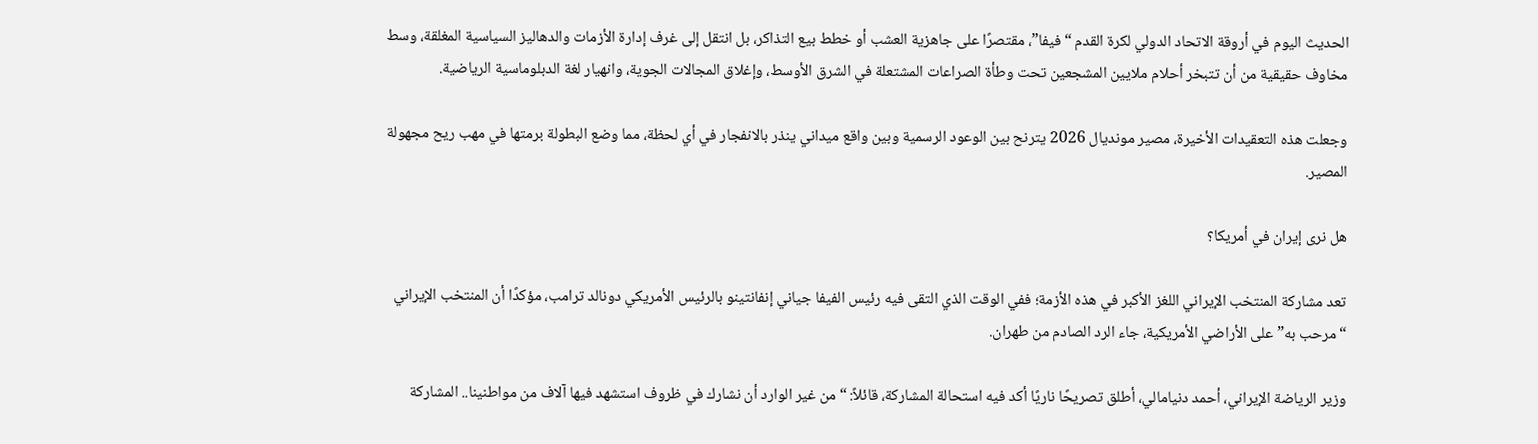الحديث اليوم في أروقة الاتحاد الدولي لكرة القدم “فيفا”، مقتصرًا على جاهزية العشب أو خطط بيع التذاكر، بل انتقل إلى غرف إدارة الأزمات والدهاليز السياسية المغلقة، وسط مخاوف حقيقية من أن تتبخر أحلام ملايين المشجعين تحت وطأة الصراعات المشتعلة في الشرق الأوسط، وإغلاق المجالات الجوية، وانهيار لغة الدبلوماسية الرياضية.

وجعلت هذه التعقيدات الأخيرة، مصير مونديال 2026 يترنح بين الوعود الرسمية وبين واقع ميداني ينذر بالانفجار في أي لحظة، مما وضع البطولة برمتها في مهب ريح مجهولة المصير.

هل نرى إيران في أمريكا؟

تعد مشاركة المنتخب الإيراني اللغز الأكبر في هذه الأزمة؛ ففي الوقت الذي التقى فيه رئيس الفيفا جياني إنفانتينو بالرئيس الأمريكي دونالد ترامب، مؤكدًا أن المنتخب الإيراني “مرحب به” على الأراضي الأمريكية، جاء الرد الصادم من طهران.

وزير الرياضة الإيراني، أحمد دنيامالي، أطلق تصريحًا ناريًا أكد فيه استحالة المشاركة، قائلاً: “من غير الوارد أن نشارك في ظروف استشهد فيها آلاف من مواطنينا.. المشاركة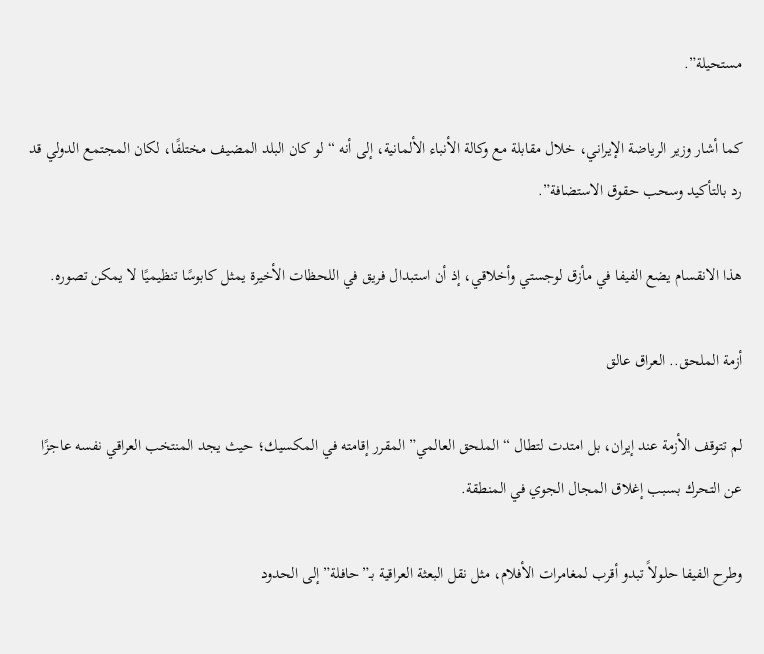مستحيلة”.

كما أشار وزير الرياضة الإيراني، خلال مقابلة مع وكالة الأنباء الألمانية، إلى أنه “لو كان البلد المضيف مختلفًا، لكان المجتمع الدولي قد رد بالتأكيد وسحب حقوق الاستضافة”.

هذا الانقسام يضع الفيفا في مأزق لوجستي وأخلاقي، إذ أن استبدال فريق في اللحظات الأخيرة يمثل كابوسًا تنظيميًا لا يمكن تصوره.

أزمة الملحق.. العراق عالق

لم تتوقف الأزمة عند إيران، بل امتدت لتطال “الملحق العالمي” المقرر إقامته في المكسيك؛ حيث يجد المنتخب العراقي نفسه عاجزًا عن التحرك بسبب إغلاق المجال الجوي في المنطقة.

وطرح الفيفا حلولاً تبدو أقرب لمغامرات الأفلام، مثل نقل البعثة العراقية بـ”حافلة” إلى الحدود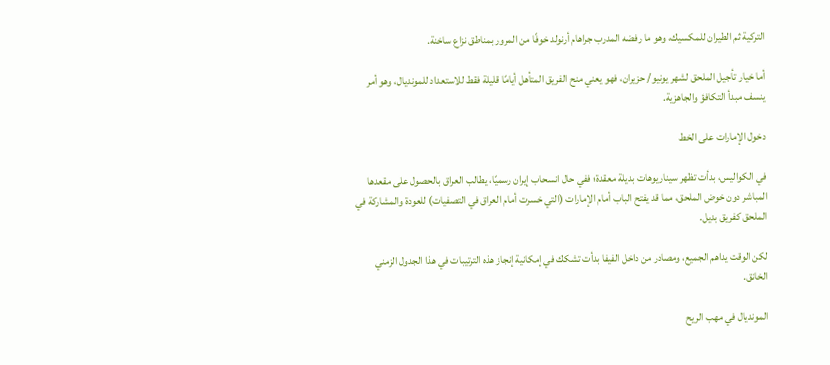التركية ثم الطيران للمكسيك، وهو ما رفضه المدرب جراهام أرنولد خوفًا من المرور بمناطق نزاع ساخنة.

أما خيار تأجيل الملحق لشهر يونيو/ حزيران، فهو يعني منح الفريق المتأهل أيامًا قليلة فقط للاستعداد للمونديال، وهو أمر ينسف مبدأ التكافؤ والجاهزية.

دخول الإمارات على الخط

في الكواليس، بدأت تظهر سيناريوهات بديلة معقدة؛ ففي حال انسحاب إيران رسميًا، يطالب العراق بالحصول على مقعدها المباشر دون خوض الملحق، مما قد يفتح الباب أمام الإمارات (التي خسرت أمام العراق في التصفيات) للعودة والمشاركة في الملحق كفريق بديل.

لكن الوقت يداهم الجميع، ومصادر من داخل الفيفا بدأت تشكك في إمكانية إنجاز هذه الترتيبات في هذا الجدول الزمني الخانق.

المونديال في مهب الريح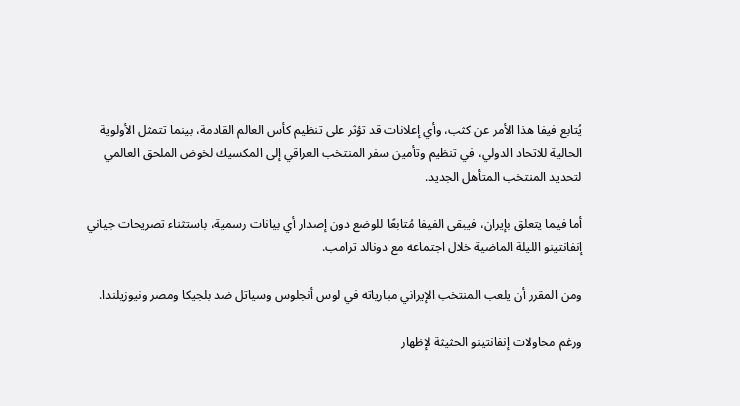يُتابع فيفا هذا الأمر عن كثب، وأي إعلانات قد تؤثر على تنظيم كأس العالم القادمة، بينما تتمثل الأولوية الحالية للاتحاد الدولي، في تنظيم وتأمين سفر المنتخب العراقي إلى المكسيك لخوض الملحق العالمي لتحديد المنتخب المتأهل الجديد.

أما فيما يتعلق بإيران، فيبقى الفيفا مُتابعًا للوضع دون إصدار أي بيانات رسمية، باستثناء تصريحات جياني إنفانتينو الليلة الماضية خلال اجتماعه مع دونالد ترامب.

ومن المقرر أن يلعب المنتخب الإيراني مبارياته في لوس أنجلوس وسياتل ضد بلجيكا ومصر ونيوزيلندا.

ورغم محاولات إنفانتينو الحثيثة لإظهار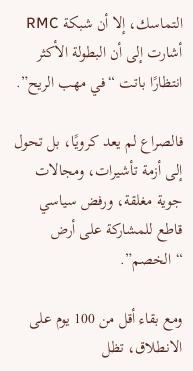التماسك، إلا أن شبكة RMC أشارت إلى أن البطولة الأكثر انتظارًا باتت “في مهب الريح”.

فالصراع لم يعد كرويًا، بل تحول إلى أزمة تأشيرات، ومجالات جوية مغلقة، ورفض سياسي قاطع للمشاركة على أرض “الخصم”.

ومع بقاء أقل من 100 يوم على الانطلاق، تظل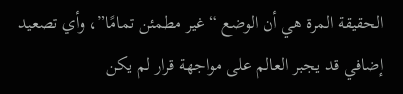الحقيقة المرة هي أن الوضع “غير مطمئن تمامًا”، وأي تصعيد إضافي قد يجبر العالم على مواجهة قرار لم يكن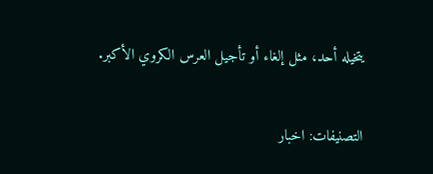يتخيله أحد، مثل إلغاء أو تأجيل العرس الكروي الأكبر.

التصنيفات: اخبار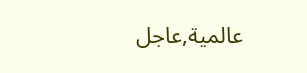عالمية,عاجل